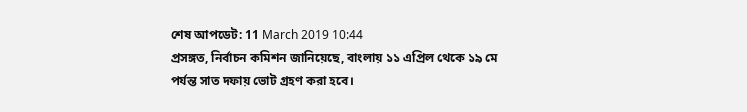শেষ আপডেট: 11 March 2019 10:44
প্রসঙ্গত, নির্বাচন কমিশন জানিয়েছে, বাংলায় ১১ এপ্রিল থেকে ১৯ মে পর্যন্ত সাত দফায় ভোট গ্রহণ করা হবে।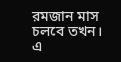রমজান মাস চলবে তখন। এ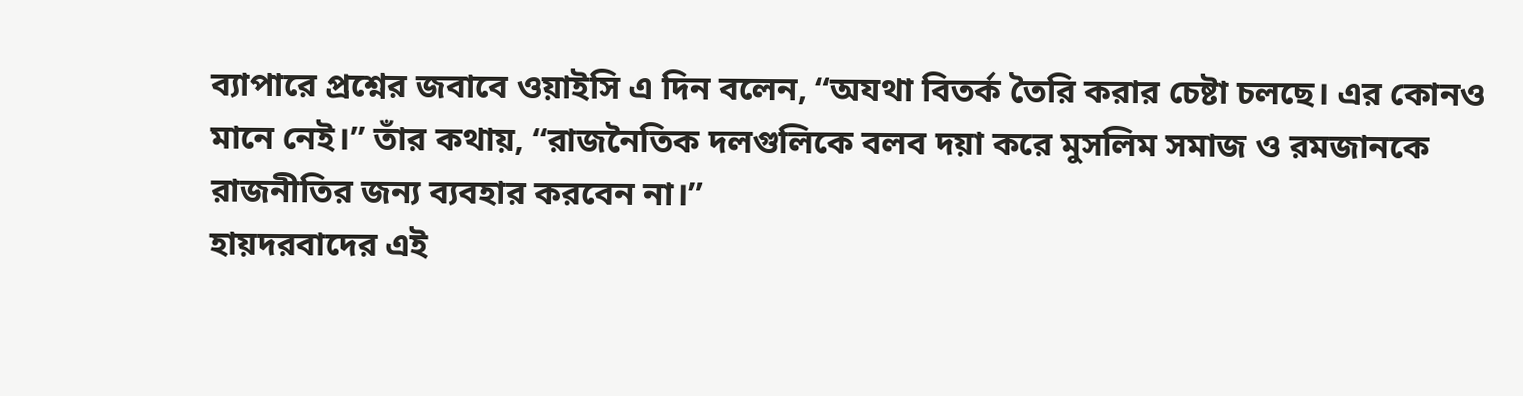ব্যাপারে প্রশ্নের জবাবে ওয়াইসি এ দিন বলেন, “অযথা বিতর্ক তৈরি করার চেষ্টা চলছে। এর কোনও মানে নেই।” তাঁর কথায়, “রাজনৈতিক দলগুলিকে বলব দয়া করে মুসলিম সমাজ ও রমজানকে রাজনীতির জন্য ব্যবহার করবেন না।”
হায়দরবাদের এই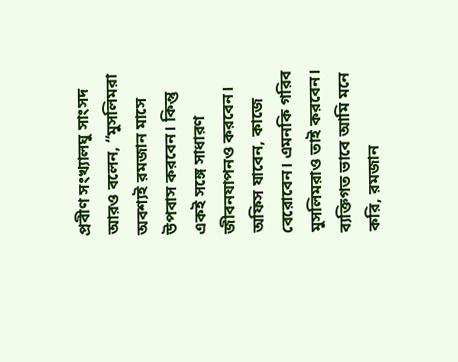প্রবীণ সংখ্যালঘু সাংসদ আরও বলেন, “মুসলিমরা অবশ্যই রমজান মাসে উপবাস করবেন। কিন্তু একই সঙ্গে সাধারণ জীবনযাপনও করবেন। অফিস যাবেন, কাজে বেরোবেন। এমনকি গরিব মুসলিমরাও তাই করবেন। ব্যক্তিগত ভাবে আমি মনে করি, রমজান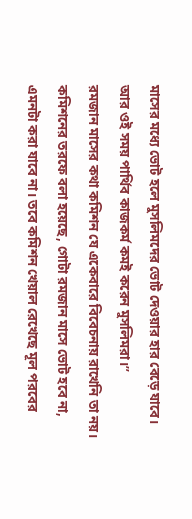মাসের মধ্যে ভোট হলে মুসলিমদের ভোট দেওয়ার হার বেড়ে যাবে। আর ওই সময় পার্থিব কাজকর্ম কমই করেন মুসলিমরা।”
রমজান মাসের কথা কমিশন যে একেবারে বিবেচনায় রাখেনি তা নয়। কমিশনের তরফে বলা হয়েছে, গোটা রমজান মাসে ভোট হবে না, এমনটা করা যাবে না। তবে কমিশন খেয়াল রেখেছে মূল পরবের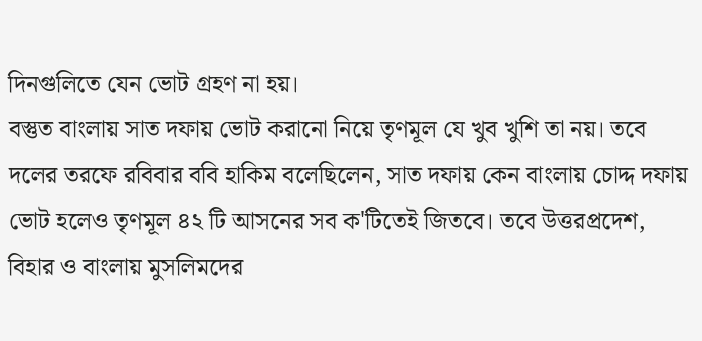দিনগুলিতে যেন ভোট গ্রহণ না হয়।
বস্তুত বাংলায় সাত দফায় ভোট করানো নিয়ে তৃণমূল যে খুব খুশি তা নয়। তবে দলের তরফে রবিবার ববি হাকিম বলেছিলেন, সাত দফায় কেন বাংলায় চোদ্দ দফায় ভোট হলেও তৃণমূল ৪২ টি আসনের সব ক'টিতেই জিতবে। তবে উত্তরপ্রদেশ, বিহার ও বাংলায় মুসলিমদের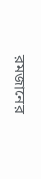রমজানের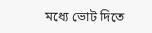মধ্যে ভোট দিতে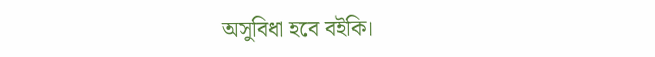অসুবিধা হবে বইকি।